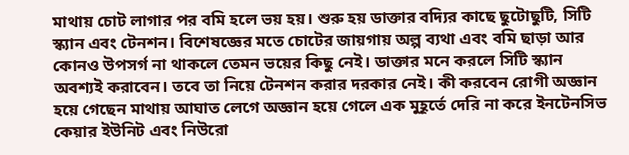মাথায় চোট লাগার পর বমি হলে ভয় হয়। শুরু হয় ডাক্তার বদ্যির কাছে ছুটোছুটি, সিটি স্ক্যান এবং টেনশন। বিশেষজ্ঞের মতে চোটের জায়গায় অল্প ব্যথা এবং বমি ছাড়া আর কোনও উপসর্গ না থাকলে তেমন ভয়ের কিছু নেই। ডাক্তার মনে করলে সিটি স্ক্যান অবশ্যই করাবেন। তবে তা নিয়ে টেনশন করার দরকার নেই। কী করবেন রোগী অজ্ঞান হয়ে গেছেন মাথায় আঘাত লেগে অজ্ঞান হয়ে গেলে এক মুহূর্তে দেরি না করে ইনটেনসিভ কেয়ার ইউনিট এবং নিউরো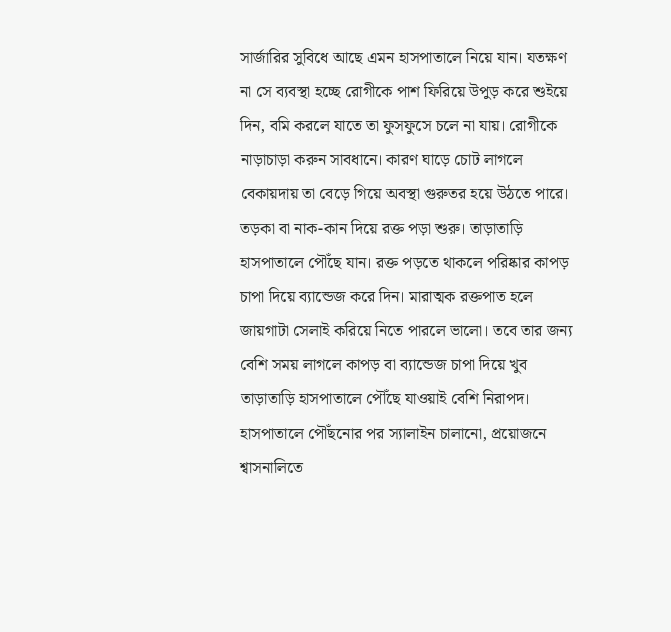সার্জারির সুবিধে আছে এমন হাসপাতালে নিয়ে যান। যতক্ষণ না সে ব্যবস্থা হচ্ছে রোগীকে পাশ ফিরিয়ে উপুড় করে শুইয়ে দিন, বমি করলে যাতে তা ফুসফুসে চলে না যায়। রোগীকে নাড়াচাড়া করুন সাবধানে। কারণ ঘাড়ে চোট লাগলে বেকায়দায় তা বেড়ে গিয়ে অবস্থা গুরুতর হয়ে উঠতে পারে। তড়কা বা নাক-কান দিয়ে রক্ত পড়া শুরু। তাড়াতাড়ি হাসপাতালে পৌঁছে যান। রক্ত পড়তে থাকলে পরিষ্কার কাপড় চাপা দিয়ে ব্যান্ডেজ করে দিন। মারাত্মক রক্তপাত হলে জায়গাটা সেলাই করিয়ে নিতে পারলে ভালো। তবে তার জন্য বেশি সময় লাগলে কাপড় বা ব্যান্ডেজ চাপা দিয়ে খুব তাড়াতাড়ি হাসপাতালে পৌঁছে যাওয়াই বেশি নিরাপদ। হাসপাতালে পৌঁছনোর পর স্যালাইন চালানো, প্রয়োজনে শ্বাসনালিতে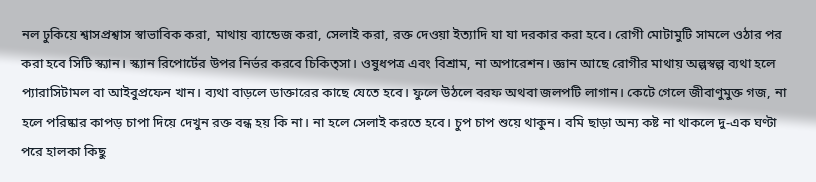নল ঢুকিয়ে শ্বাসপ্রশ্বাস স্বাভাবিক করা, মাথায় ব্যান্ডেজ করা, সেলাই করা, রক্ত দেওয়া ইত্যাদি যা যা দরকার করা হবে। রোগী মোটামুটি সামলে ওঠার পর করা হবে সিটি স্ক্যান। স্ক্যান রিপোর্টের উপর নির্ভর করবে চিকিত্সা। ওষুধপত্র এবং বিশ্রাম, না অপারেশন। জ্ঞান আছে রোগীর মাথায় অল্পস্বল্প ব্যথা হলে প্যারাসিটামল বা আইবুপ্রফেন খান। ব্যথা বাড়লে ডাক্তারের কাছে যেতে হবে। ফুলে উঠলে বরফ অথবা জলপটি লাগান। কেটে গেলে জীবাণুমুক্ত গজ, না হলে পরিষ্কার কাপড় চাপা দিয়ে দেখুন রক্ত বন্ধ হয় কি না। না হলে সেলাই করতে হবে। চুপ চাপ শুয়ে থাকুন। বমি ছাড়া অন্য কষ্ট না থাকলে দু-এক ঘণ্টা পরে হালকা কিছু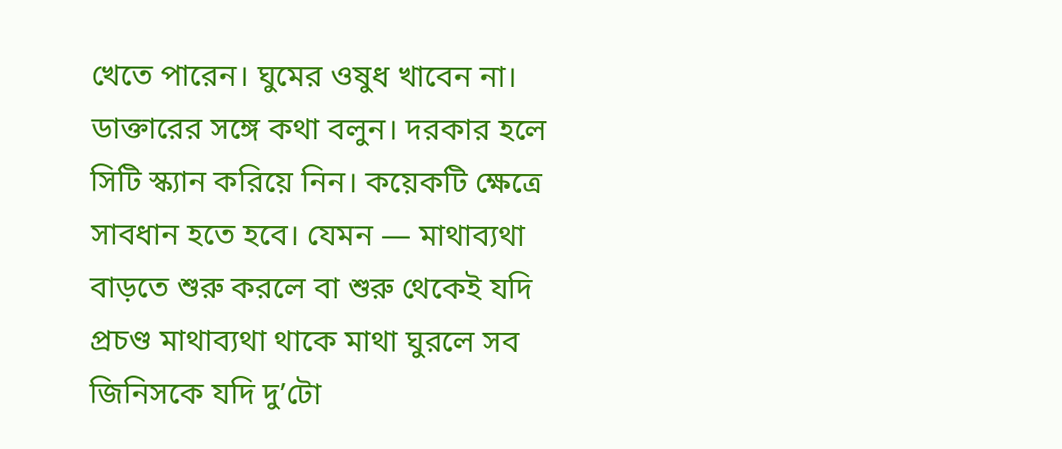খেতে পারেন। ঘুমের ওষুধ খাবেন না। ডাক্তারের সঙ্গে কথা বলুন। দরকার হলে সিটি স্ক্যান করিয়ে নিন। কয়েকটি ক্ষেত্রে সাবধান হতে হবে। যেমন — মাথাব্যথা বাড়তে শুরু করলে বা শুরু থেকেই যদি প্রচণ্ড মাথাব্যথা থাকে মাথা ঘুরলে সব জিনিসকে যদি দু’টো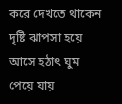করে দেখতে থাকেন দৃষ্টি ঝাপসা হয়ে আসে হঠাৎ ঘুম পেয়ে যায়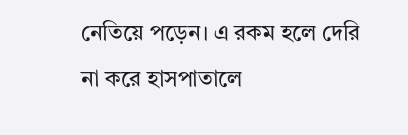নেতিয়ে পড়েন। এ রকম হলে দেরি না করে হাসপাতালে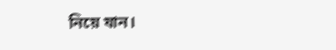নিয়ে যান।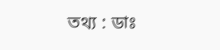তথ্য : ডাঃ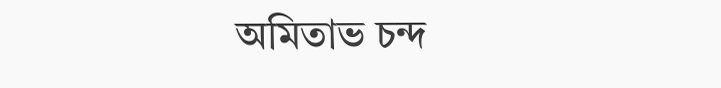অমিতাভ চন্দ